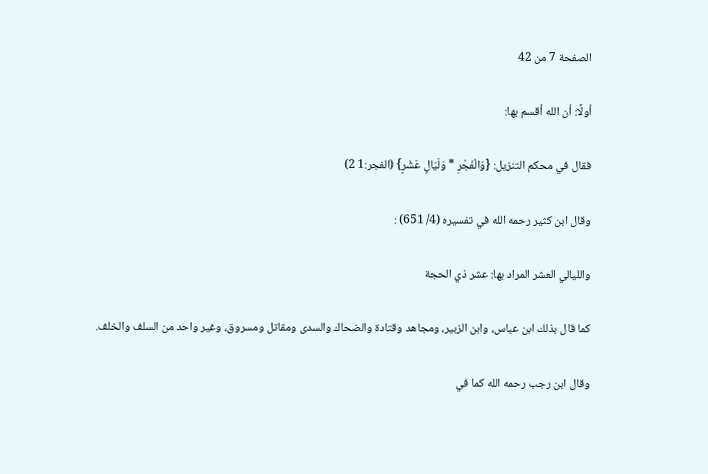الصفحة 7 من 42

أولًا: أن الله أقسم بها:

فقال في محكم التنزيل: {وَالْفَجْرِ * وَلَيَالٍ عَشْرٍ} (الفجر:1 2)

وقال ابن كثير رحمه الله في تفسيره (4/ 651) :

والليالي العشر المراد بها: عشر ذي الحجة

كما قال بذلك ابن عباس، وابن الزبير، ومجاهد وقتادة والضحاك والسدى ومقاتل ومسروق، وغير واحد من السلف والخلف.

وقال ابن رجب رحمه الله كما في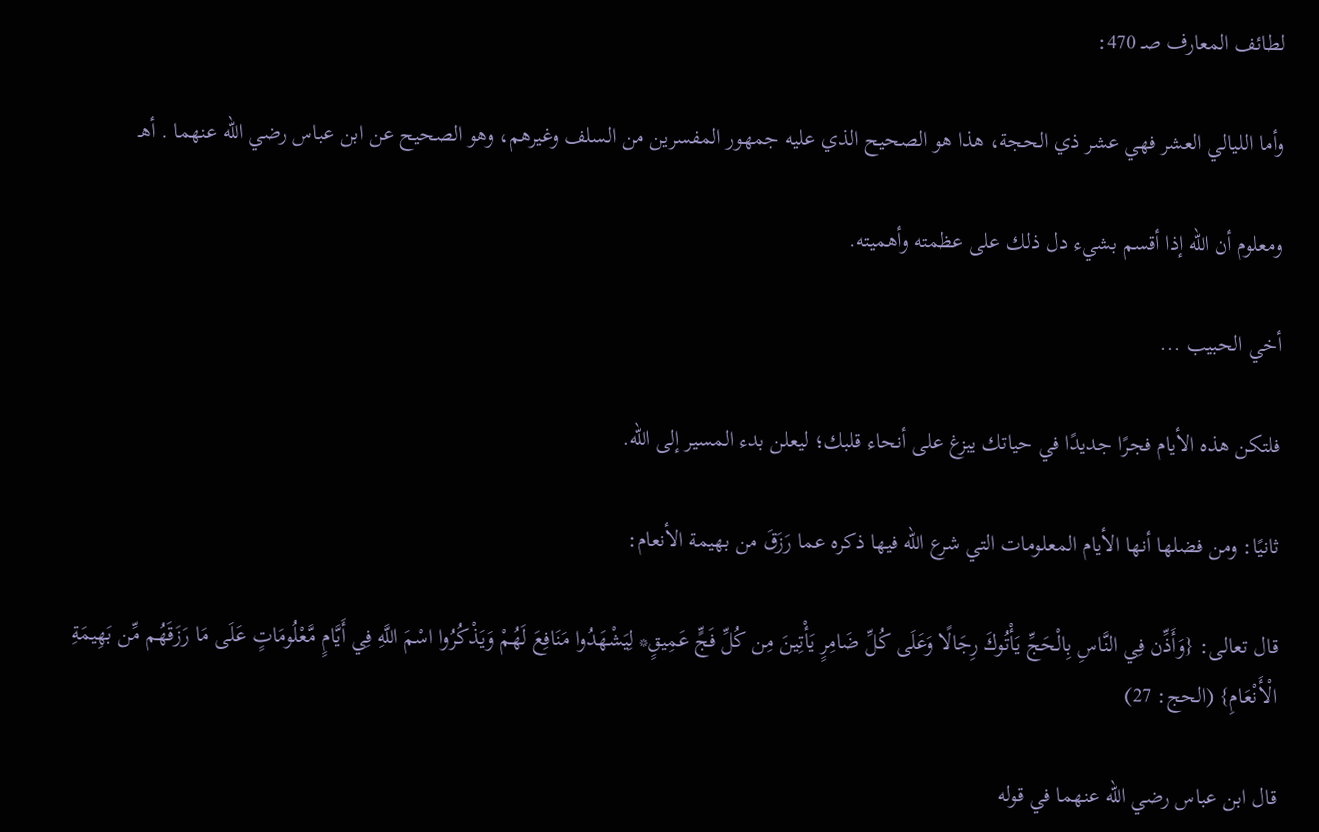لطائف المعارف صـ 470:

وأما الليالي العشر فهي عشر ذي الحجة، هذا هو الصحيح الذي عليه جمهور المفسرين من السلف وغيرهم، وهو الصحيح عن ابن عباس رضي الله عنهما . أهـ

ومعلوم أن الله إذا أقسم بشيء دل ذلك على عظمته وأهميته.

أخي الحبيب ...

فلتكن هذه الأيام فجرًا جديدًا في حياتك يبزغ على أنحاء قلبك؛ ليعلن بدء المسير إلى الله.

ثانيًا: ومن فضلها أنها الأيام المعلومات التي شرع الله فيها ذكره عما رَزَقَ من بهيمة الأنعام:

قال تعالى: {وَأَذِّن فِي النَّاسِ بِالْحَجِّ يَأْتُوكَ رِجَالًا وَعَلَى كُلِّ ضَامِرٍ يَأْتِينَ مِن كُلِّ فَجٍّ عَمِيقٍ* لِيَشْهَدُوا مَنَافِعَ لَهُمْ وَيَذْكُرُوا اسْمَ اللَّهِ فِي أَيَّامٍ مَّعْلُومَاتٍ عَلَى مَا رَزَقَهُم مِّن بَهِيمَةِ الْأَنْعَامِ} (الحج: 27)

قال ابن عباس رضي الله عنهما في قوله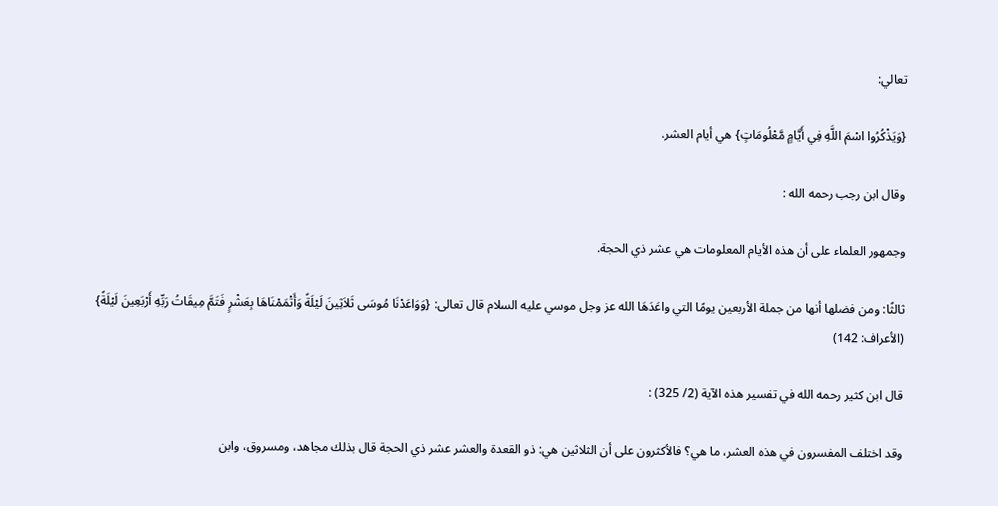تعالي:

{وَيَذْكُرُوا اسْمَ اللَّهِ فِي أَيَّامٍ مَّعْلُومَاتٍ} هي أيام العشر.

وقال ابن رجب رحمه الله :

وجمهور العلماء على أن هذه الأيام المعلومات هي عشر ذي الحجة.

ثالثًا: ومن فضلها أنها من جملة الأربعين يومًا التي واعَدَهَا الله عز وجل موسي عليه السلام قال تعالى: {وَوَاعَدْنَا مُوسَى ثَلاَثِينَ لَيْلَةً وَأَتْمَمْنَاهَا بِعَشْرٍ فَتَمَّ مِيقَاتُ رَبِّهِ أَرْبَعِينَ لَيْلَةً} (الأعراف: 142)

قال ابن كثير رحمه الله في تفسير هذه الآية (2/ 325) :

وقد اختلف المفسرون في هذه العشر، ما هي؟ فالأكثرون على أن الثلاثين هي: ذو القعدة والعشر عشر ذي الحجة قال بذلك مجاهد، ومسروق، وابن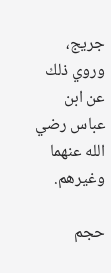جريج، وروي ذلك عن ابن عباس رضي الله عنهما وغيرهم.

حجم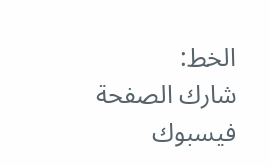الخط:
شارك الصفحة
فيسبوك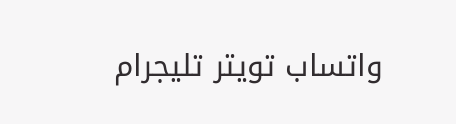واتساب تويتر تليجرام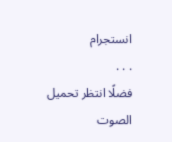انستجرام
. . .
فضلًا انتظر تحميل الصوت